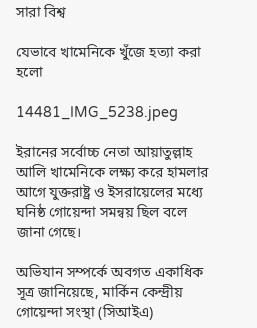সারা বিশ্ব

যেভাবে খামেনিকে খুঁজে হত্যা করা হলো

14481_IMG_5238.jpeg

ইরানের সর্বোচ্চ নেতা আয়াতুল্লাহ আলি খামেনিকে লক্ষ্য করে হামলার আগে যুক্তরাষ্ট্র ও ইসরায়েলের মধ্যে ঘনিষ্ঠ গোয়েন্দা সমন্বয় ছিল বলে জানা গেছে।

অভিযান সম্পর্কে অবগত একাধিক সূত্র জানিয়েছে, মার্কিন কেন্দ্রীয় গোয়েন্দা সংস্থা (সিআইএ)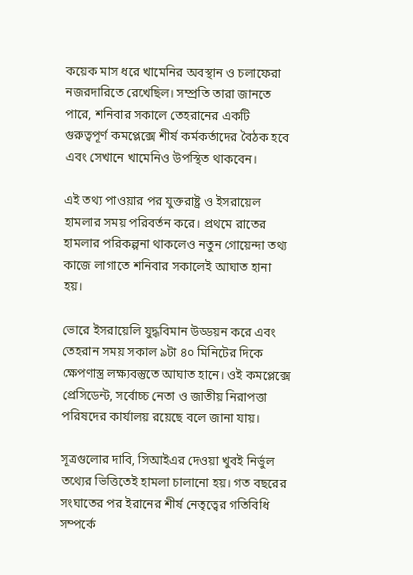কয়েক মাস ধরে খামেনির অবস্থান ও চলাফেরা নজরদারিতে রেখেছিল। সম্প্রতি তারা জানতে পারে, শনিবার সকালে তেহরানের একটি গুরুত্বপূর্ণ কমপ্লেক্সে শীর্ষ কর্মকর্তাদের বৈঠক হবে এবং সেখানে খামেনিও উপস্থিত থাকবেন।

এই তথ্য পাওয়ার পর যুক্তরাষ্ট্র ও ইসরায়েল হামলার সময় পরিবর্তন করে। প্রথমে রাতের হামলার পরিকল্পনা থাকলেও নতুন গোয়েন্দা তথ্য কাজে লাগাতে শনিবার সকালেই আঘাত হানা হয়।

ভোরে ইসরায়েলি যুদ্ধবিমান উড্ডয়ন করে এবং তেহরান সময় সকাল ৯টা ৪০ মিনিটের দিকে ক্ষেপণাস্ত্র লক্ষ্যবস্তুতে আঘাত হানে। ওই কমপ্লেক্সে প্রেসিডেন্ট, সর্বোচ্চ নেতা ও জাতীয় নিরাপত্তা পরিষদের কার্যালয় রয়েছে বলে জানা যায়।

সূত্রগুলোর দাবি, সিআইএর দেওয়া খুবই নির্ভুল তথ্যের ভিত্তিতেই হামলা চালানো হয়। গত বছরের সংঘাতের পর ইরানের শীর্ষ নেতৃত্বের গতিবিধি সম্পর্কে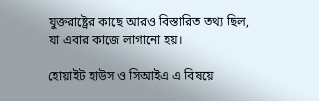যুক্তরাষ্ট্রের কাছে আরও বিস্তারিত তথ্য ছিল, যা এবার কাজে লাগানো হয়।

হোয়াইট হাউস ও সিআইএ এ বিষয়ে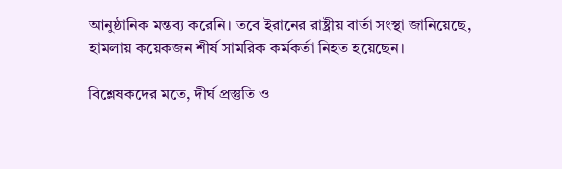আনুষ্ঠানিক মন্তব্য করেনি। তবে ইরানের রাষ্ট্রীয় বার্তা সংস্থা জানিয়েছে, হামলায় কয়েকজন শীর্ষ সামরিক কর্মকর্তা নিহত হয়েছেন।

বিশ্লেষকদের মতে, দীর্ঘ প্রস্তুতি ও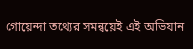গোয়েন্দা তথ্যের সমন্বয়েই এই অভিযান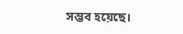সম্ভব হয়েছে।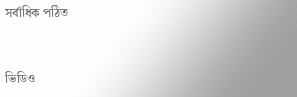সর্বাধিক পঠিত


ভিডিও